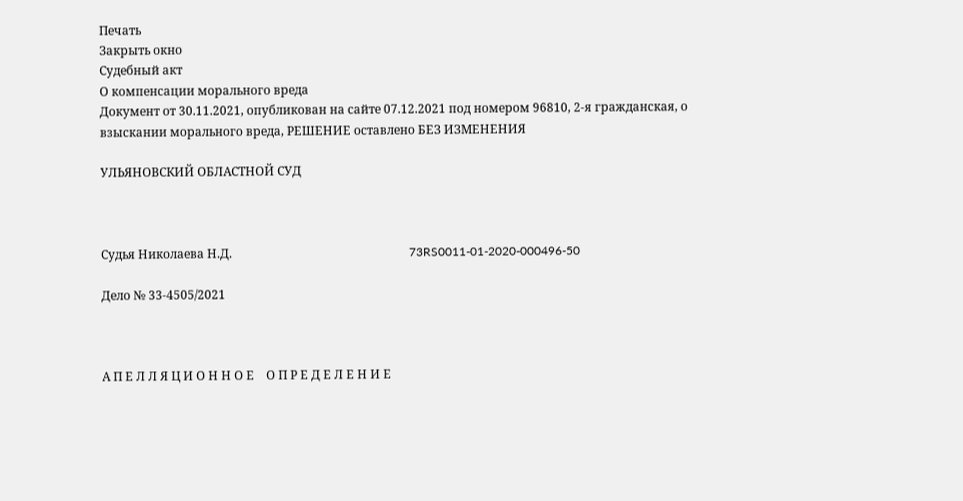Печать
Закрыть окно
Судебный акт
О компенсации морального вреда
Документ от 30.11.2021, опубликован на сайте 07.12.2021 под номером 96810, 2-я гражданская, о взыскании морального вреда, РЕШЕНИЕ оставлено БЕЗ ИЗМЕНЕНИЯ

УЛЬЯНОВСКИЙ ОБЛАСТНОЙ СУД



Судья Николаева Н.Д.                                                           73RS0011-01-2020-000496-50

Дело № 33-4505/2021



А П Е Л Л Я Ц И О Н Н О Е    О П Р Е Д Е Л Е Н И Е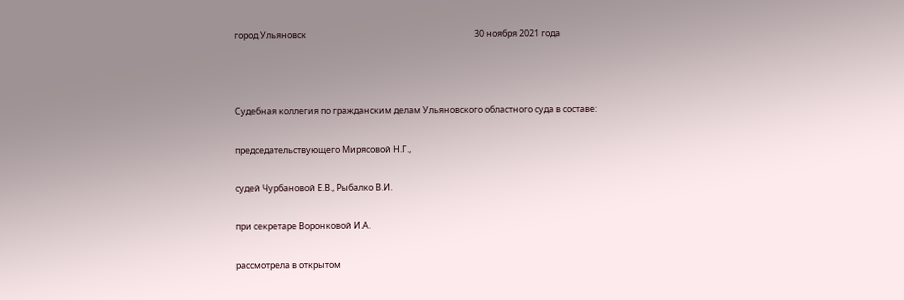город Ульяновск                                                                                    30 ноября 2021 года



Судебная коллегия по гражданским делам Ульяновского областного суда в составе:

председательствующего Мирясовой Н.Г.,

судей Чурбановой Е.В., Рыбалко В.И.

при секретаре Воронковой И.А.

рассмотрела в открытом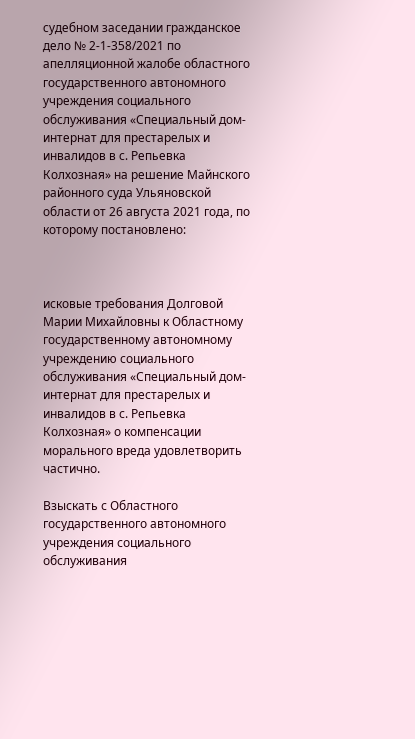судебном заседании гражданское дело № 2-1-358/2021 по апелляционной жалобе областного государственного автономного учреждения социального обслуживания «Специальный дом-интернат для престарелых и инвалидов в с. Репьевка Колхозная» на решение Майнского районного суда Ульяновской области от 26 августа 2021 года, по которому постановлено:



исковые требования Долговой Марии Михайловны к Областному государственному автономному учреждению социального обслуживания «Специальный дом-интернат для престарелых и инвалидов в с. Репьевка Колхозная» о компенсации морального вреда удовлетворить частично.

Взыскать с Областного государственного автономного учреждения социального обслуживания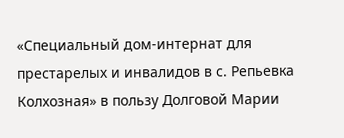«Специальный дом-интернат для престарелых и инвалидов в с. Репьевка Колхозная» в пользу Долговой Марии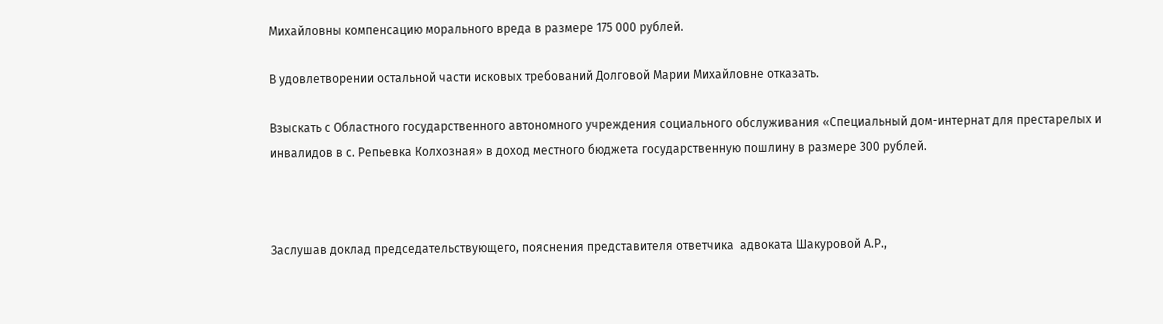Михайловны компенсацию морального вреда в размере 175 000 рублей.

В удовлетворении остальной части исковых требований Долговой Марии Михайловне отказать.

Взыскать с Областного государственного автономного учреждения социального обслуживания «Специальный дом-интернат для престарелых и инвалидов в с. Репьевка Колхозная» в доход местного бюджета государственную пошлину в размере 300 рублей.



Заслушав доклад председательствующего, пояснения представителя ответчика  адвоката Шакуровой А.Р.,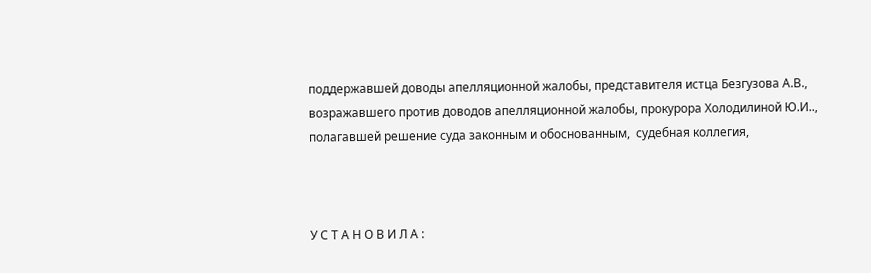поддержавшей доводы апелляционной жалобы, представителя истца Безгузова А.В., возражавшего против доводов апелляционной жалобы, прокурора Холодилиной Ю.И.., полагавшей решение суда законным и обоснованным,  судебная коллегия,



У С Т А Н О В И Л А :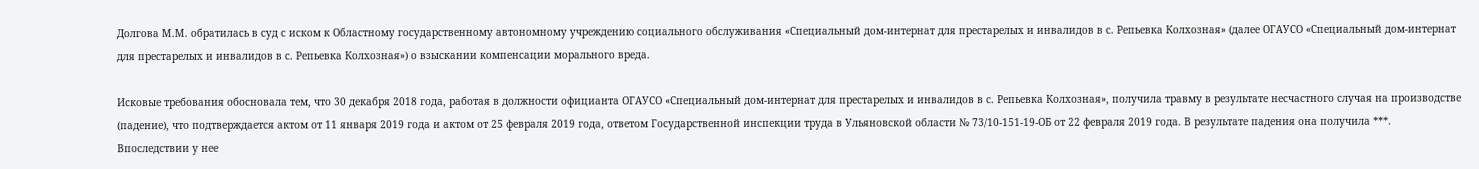Долгова М.М. обратилась в суд с иском к Областному государственному автономному учреждению социального обслуживания «Специальный дом-интернат для престарелых и инвалидов в с. Репьевка Колхозная» (далее ОГАУСО «Специальный дом-интернат для престарелых и инвалидов в с. Репьевка Колхозная») о взыскании компенсации морального вреда.

Исковые требования обосновала тем, что 30 декабря 2018 года, работая в должности официанта ОГАУСО «Специальный дом-интернат для престарелых и инвалидов в с. Репьевка Колхозная», получила травму в результате несчастного случая на производстве (падение), что подтверждается актом от 11 января 2019 года и актом от 25 февраля 2019 года, ответом Государственной инспекции труда в Ульяновской области № 73/10-151-19-ОБ от 22 февраля 2019 года. В результате падения она получила ***. Впоследствии у нее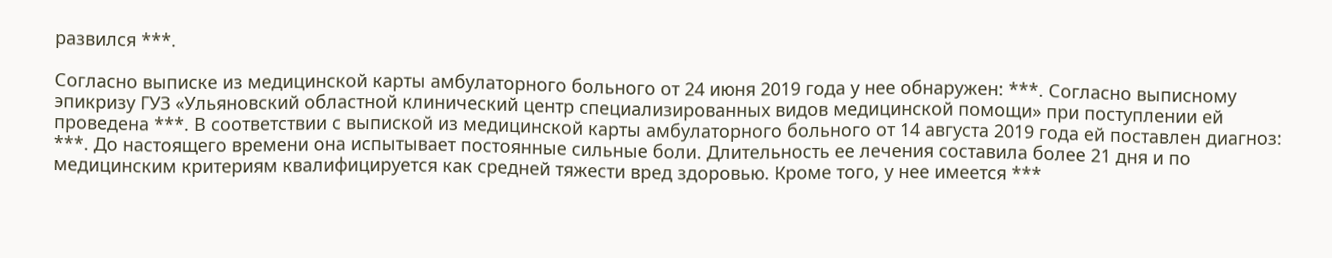развился ***.

Согласно выписке из медицинской карты амбулаторного больного от 24 июня 2019 года у нее обнаружен: ***. Согласно выписному эпикризу ГУЗ «Ульяновский областной клинический центр специализированных видов медицинской помощи» при поступлении ей проведена ***. В соответствии с выпиской из медицинской карты амбулаторного больного от 14 августа 2019 года ей поставлен диагноз: ***. До настоящего времени она испытывает постоянные сильные боли. Длительность ее лечения составила более 21 дня и по медицинским критериям квалифицируется как средней тяжести вред здоровью. Кроме того, у нее имеется ***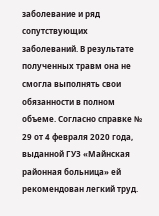заболевание и ряд сопутствующих заболеваний. В результате полученных травм она не смогла выполнять свои обязанности в полном объеме. Согласно справке № 29 от 4 февраля 2020 года, выданной ГУЗ «Майнская районная больница» ей рекомендован легкий труд.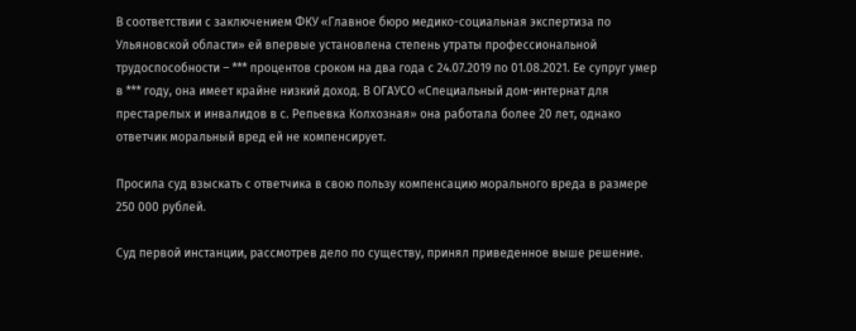В соответствии с заключением ФКУ «Главное бюро медико-социальная экспертиза по Ульяновской области» ей впервые установлена степень утраты профессиональной трудоспособности – *** процентов сроком на два года с 24.07.2019 по 01.08.2021. Ее супруг умер в *** году, она имеет крайне низкий доход. В ОГАУСО «Специальный дом-интернат для престарелых и инвалидов в с. Репьевка Колхозная» она работала более 20 лет, однако ответчик моральный вред ей не компенсирует.

Просила суд взыскать с ответчика в свою пользу компенсацию морального вреда в размере 250 000 рублей.

Суд первой инстанции, рассмотрев дело по существу, принял приведенное выше решение.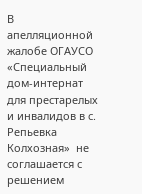В апелляционной жалобе ОГАУСО «Специальный дом-интернат для престарелых и инвалидов в с. Репьевка Колхозная»  не соглашается с решением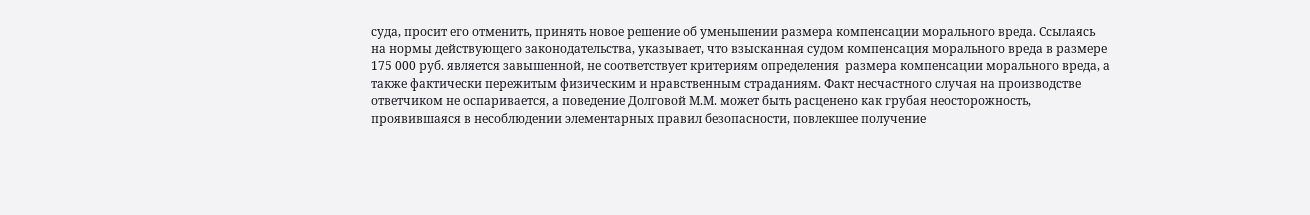суда, просит его отменить, принять новое решение об уменьшении размера компенсации морального вреда. Ссылаясь на нормы действующего законодательства, указывает, что взысканная судом компенсация морального вреда в размере 175 000 руб. является завышенной, не соответствует критериям определения  размера компенсации морального вреда, а также фактически пережитым физическим и нравственным страданиям. Факт несчастного случая на производстве ответчиком не оспаривается, а поведение Долговой М.М. может быть расценено как грубая неосторожность, проявившаяся в несоблюдении элементарных правил безопасности, повлекшее получение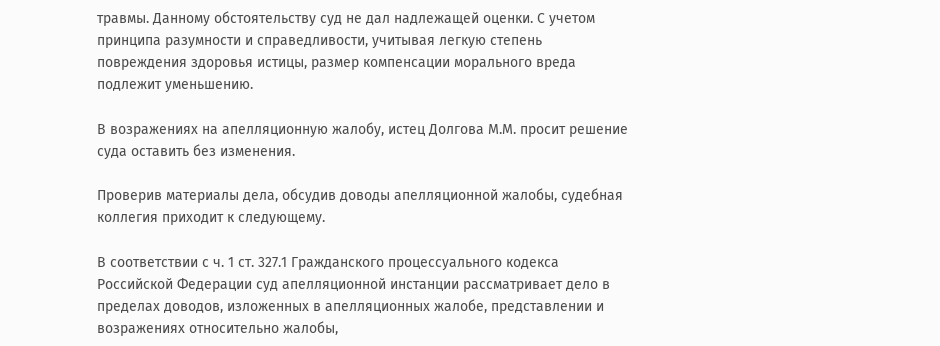травмы. Данному обстоятельству суд не дал надлежащей оценки. С учетом принципа разумности и справедливости, учитывая легкую степень повреждения здоровья истицы, размер компенсации морального вреда подлежит уменьшению.

В возражениях на апелляционную жалобу, истец Долгова М.М. просит решение суда оставить без изменения.

Проверив материалы дела, обсудив доводы апелляционной жалобы, судебная коллегия приходит к следующему.

В соответствии с ч. 1 ст. 327.1 Гражданского процессуального кодекса Российской Федерации суд апелляционной инстанции рассматривает дело в пределах доводов, изложенных в апелляционных жалобе, представлении и возражениях относительно жалобы,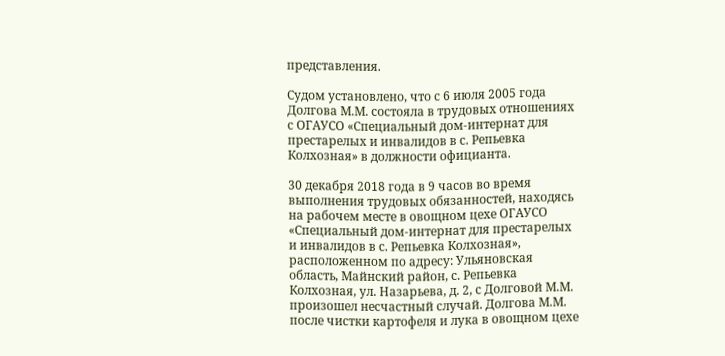представления.

Судом установлено, что с 6 июля 2005 года Долгова М.М. состояла в трудовых отношениях с ОГАУСО «Специальный дом-интернат для престарелых и инвалидов в с. Репьевка Колхозная» в должности официанта.

30 декабря 2018 года в 9 часов во время выполнения трудовых обязанностей, находясь на рабочем месте в овощном цехе ОГАУСО «Специальный дом-интернат для престарелых и инвалидов в с. Репьевка Колхозная», расположенном по адресу: Ульяновская область, Майнский район, с. Репьевка Колхозная, ул. Назарьева, д. 2, с Долговой М.М. произошел несчастный случай. Долгова М.М. после чистки картофеля и лука в овощном цехе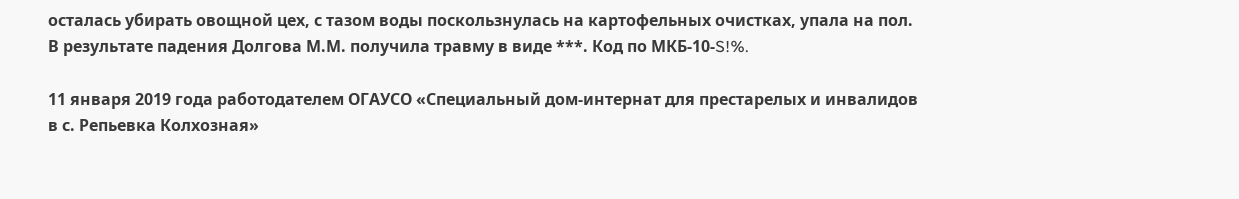осталась убирать овощной цех, с тазом воды поскользнулась на картофельных очистках, упала на пол. В результате падения Долгова М.М. получила травму в виде ***. Код по МКБ-10-S!%.

11 января 2019 года работодателем ОГАУСО «Специальный дом-интернат для престарелых и инвалидов в с. Репьевка Колхозная»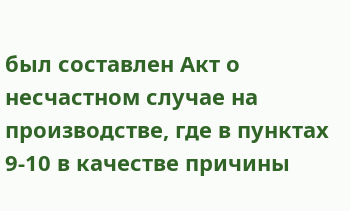был составлен Акт о несчастном случае на производстве, где в пунктах 9-10 в качестве причины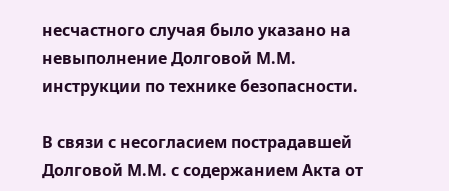несчастного случая было указано на невыполнение Долговой М.М. инструкции по технике безопасности.

В связи с несогласием пострадавшей Долговой М.М. с содержанием Акта от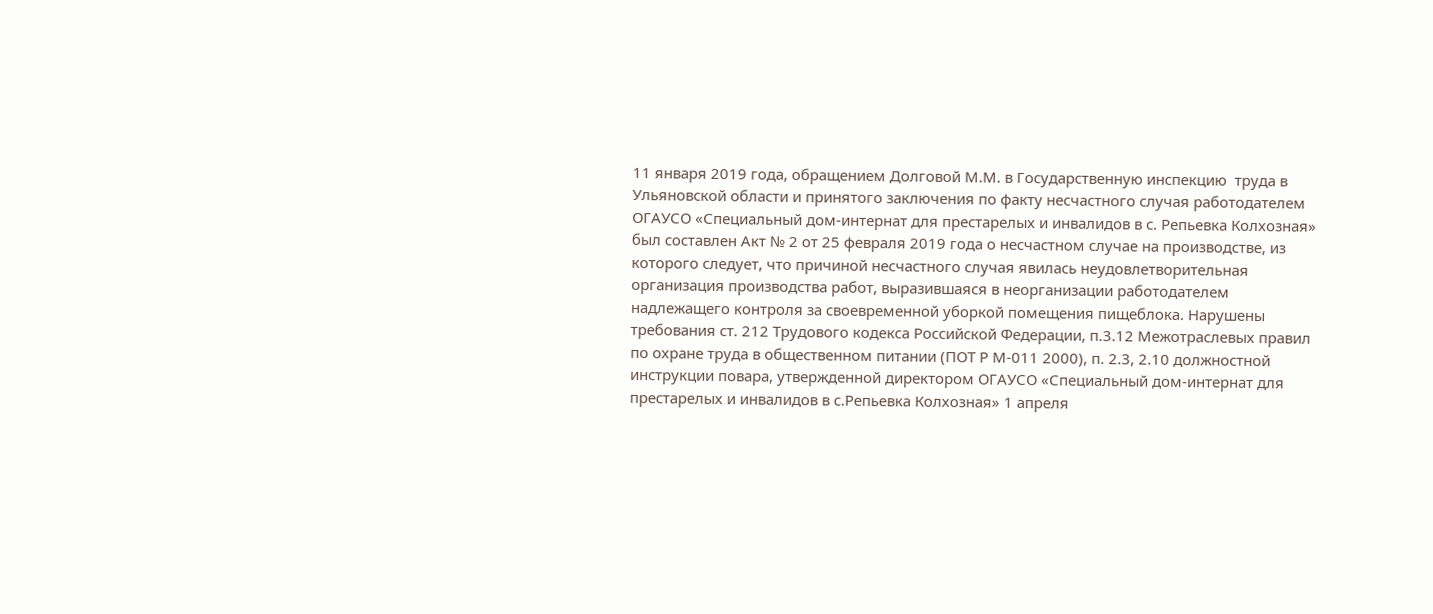11 января 2019 года, обращением Долговой М.М. в Государственную инспекцию  труда в Ульяновской области и принятого заключения по факту несчастного случая работодателем ОГАУСО «Специальный дом-интернат для престарелых и инвалидов в с. Репьевка Колхозная» был составлен Акт № 2 от 25 февраля 2019 года о несчастном случае на производстве, из которого следует, что причиной несчастного случая явилась неудовлетворительная организация производства работ, выразившаяся в неорганизации работодателем надлежащего контроля за своевременной уборкой помещения пищеблока. Нарушены требования ст. 212 Трудового кодекса Российской Федерации, п.3.12 Межотраслевых правил по охране труда в общественном питании (ПОТ Р М-011 2000), п. 2.3, 2.10 должностной инструкции повара, утвержденной директором ОГАУСО «Специальный дом-интернат для престарелых и инвалидов в с.Репьевка Колхозная» 1 апреля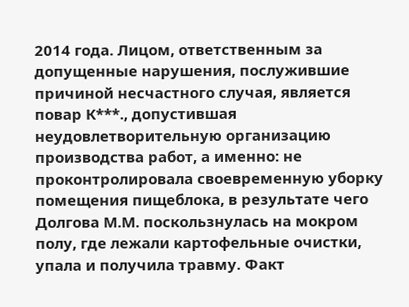2014 года. Лицом, ответственным за допущенные нарушения, послужившие причиной несчастного случая, является повар К***., допустившая неудовлетворительную организацию производства работ, а именно: не проконтролировала своевременную уборку помещения пищеблока, в результате чего Долгова М.М. поскользнулась на мокром полу, где лежали картофельные очистки, упала и получила травму. Факт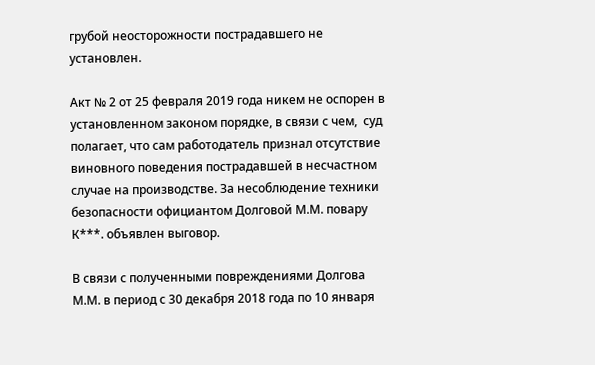грубой неосторожности пострадавшего не установлен.

Акт № 2 от 25 февраля 2019 года никем не оспорен в установленном законом порядке, в связи с чем,  суд полагает, что сам работодатель признал отсутствие виновного поведения пострадавшей в несчастном случае на производстве. За несоблюдение техники безопасности официантом Долговой М.М. повару К***. объявлен выговор.

В связи с полученными повреждениями Долгова М.М. в период с 30 декабря 2018 года по 10 января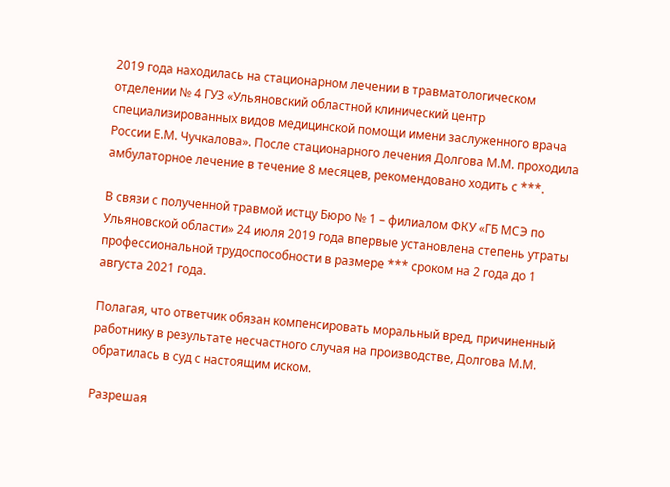2019 года находилась на стационарном лечении в травматологическом отделении № 4 ГУЗ «Ульяновский областной клинический центр специализированных видов медицинской помощи имени заслуженного врача России Е.М. Чучкалова». После стационарного лечения Долгова М.М. проходила амбулаторное лечение в течение 8 месяцев, рекомендовано ходить с ***.

В связи с полученной травмой истцу Бюро № 1 – филиалом ФКУ «ГБ МСЭ по Ульяновской области» 24 июля 2019 года впервые установлена степень утраты профессиональной трудоспособности в размере *** сроком на 2 года до 1 августа 2021 года.

Полагая, что ответчик обязан компенсировать моральный вред, причиненный работнику в результате несчастного случая на производстве, Долгова М.М. обратилась в суд с настоящим иском.

Разрешая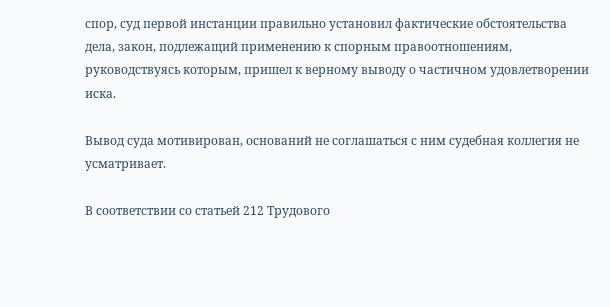спор, суд первой инстанции правильно установил фактические обстоятельства дела, закон, подлежащий применению к спорным правоотношениям, руководствуясь которым, пришел к верному выводу о частичном удовлетворении иска.

Вывод суда мотивирован, оснований не соглашаться с ним судебная коллегия не усматривает.

В соответствии со статьей 212 Трудового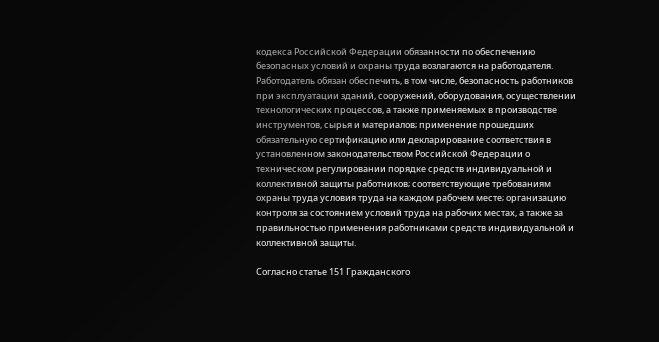кодекса Российской Федерации обязанности по обеспечению безопасных условий и охраны труда возлагаются на работодателя. Работодатель обязан обеспечить, в том числе, безопасность работников при эксплуатации зданий, сооружений, оборудования, осуществлении технологических процессов, а также применяемых в производстве инструментов, сырья и материалов; применение прошедших обязательную сертификацию или декларирование соответствия в установленном законодательством Российской Федерации о техническом регулировании порядке средств индивидуальной и коллективной защиты работников; соответствующие требованиям охраны труда условия труда на каждом рабочем месте; организацию контроля за состоянием условий труда на рабочих местах, а также за правильностью применения работниками средств индивидуальной и коллективной защиты.

Согласно статье 151 Гражданского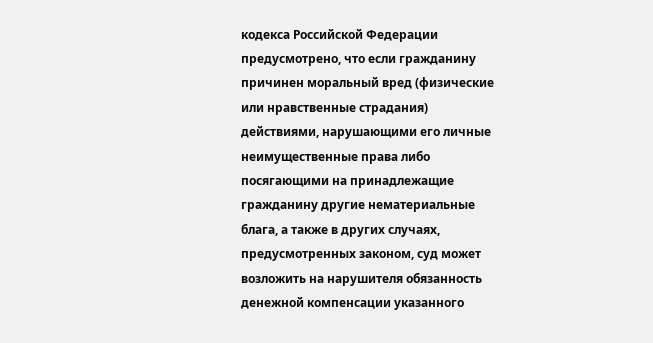кодекса Российской Федерации предусмотрено, что если гражданину причинен моральный вред (физические или нравственные страдания) действиями, нарушающими его личные неимущественные права либо посягающими на принадлежащие гражданину другие нематериальные блага, а также в других случаях, предусмотренных законом, суд может возложить на нарушителя обязанность денежной компенсации указанного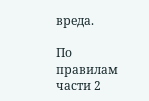вреда.

По правилам части 2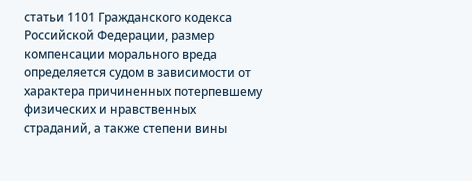статьи 1101 Гражданского кодекса Российской Федерации, размер компенсации морального вреда определяется судом в зависимости от характера причиненных потерпевшему физических и нравственных страданий, а также степени вины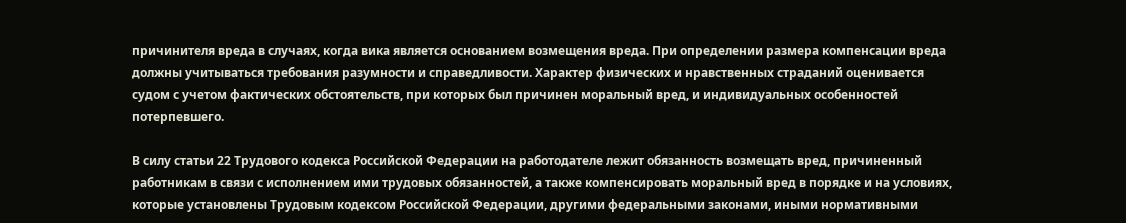причинителя вреда в случаях, когда вика является основанием возмещения вреда. При определении размера компенсации вреда должны учитываться требования разумности и справедливости. Характер физических и нравственных страданий оценивается судом с учетом фактических обстоятельств, при которых был причинен моральный вред, и индивидуальных особенностей потерпевшего.

В силу статьи 22 Трудового кодекса Российской Федерации на работодателе лежит обязанность возмещать вред, причиненный работникам в связи с исполнением ими трудовых обязанностей, а также компенсировать моральный вред в порядке и на условиях, которые установлены Трудовым кодексом Российской Федерации, другими федеральными законами, иными нормативными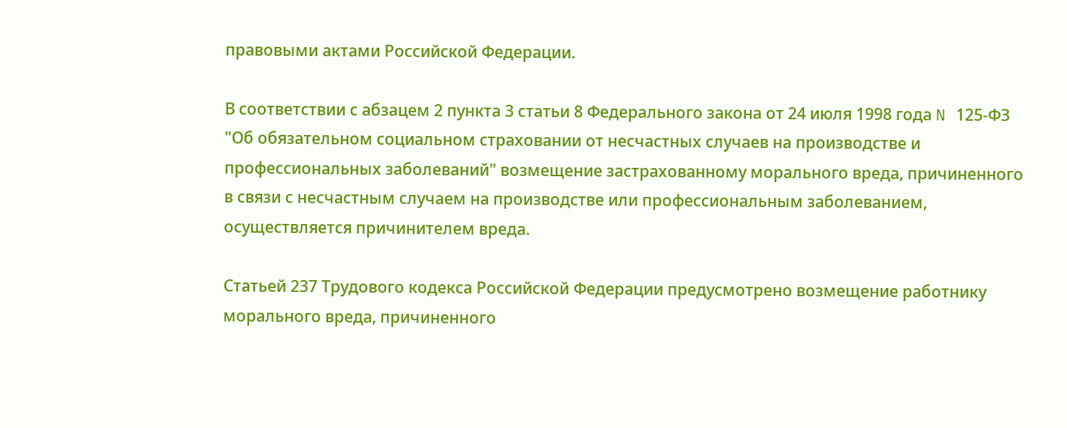правовыми актами Российской Федерации.

В соответствии с абзацем 2 пункта 3 статьи 8 Федерального закона от 24 июля 1998 года N 125-ФЗ "Об обязательном социальном страховании от несчастных случаев на производстве и профессиональных заболеваний" возмещение застрахованному морального вреда, причиненного в связи с несчастным случаем на производстве или профессиональным заболеванием, осуществляется причинителем вреда.

Статьей 237 Трудового кодекса Российской Федерации предусмотрено возмещение работнику морального вреда, причиненного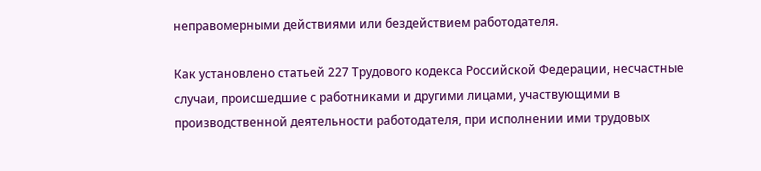неправомерными действиями или бездействием работодателя.

Как установлено статьей 227 Трудового кодекса Российской Федерации, несчастные случаи, происшедшие с работниками и другими лицами, участвующими в производственной деятельности работодателя, при исполнении ими трудовых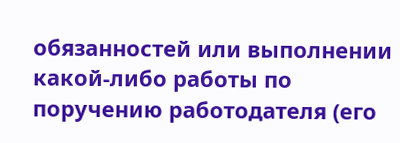обязанностей или выполнении какой-либо работы по поручению работодателя (его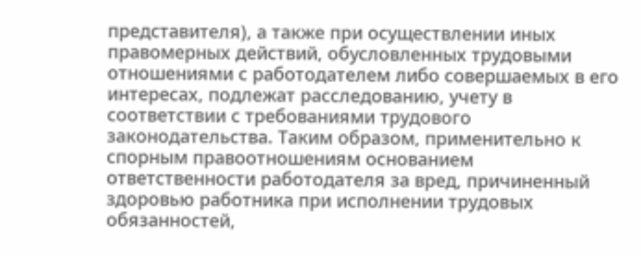представителя), а также при осуществлении иных правомерных действий, обусловленных трудовыми отношениями с работодателем либо совершаемых в его интересах, подлежат расследованию, учету в соответствии с требованиями трудового законодательства. Таким образом, применительно к спорным правоотношениям основанием ответственности работодателя за вред, причиненный здоровью работника при исполнении трудовых обязанностей,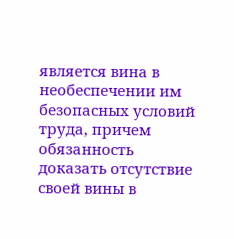является вина в необеспечении им безопасных условий труда, причем обязанность доказать отсутствие своей вины в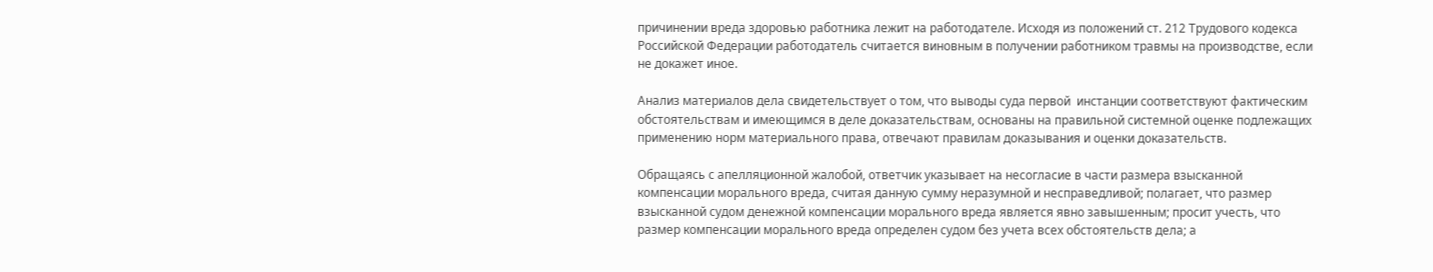причинении вреда здоровью работника лежит на работодателе. Исходя из положений ст. 212 Трудового кодекса Российской Федерации работодатель считается виновным в получении работником травмы на производстве, если не докажет иное.

Анализ материалов дела свидетельствует о том, что выводы суда первой  инстанции соответствуют фактическим обстоятельствам и имеющимся в деле доказательствам, основаны на правильной системной оценке подлежащих применению норм материального права, отвечают правилам доказывания и оценки доказательств.

Обращаясь с апелляционной жалобой, ответчик указывает на несогласие в части размера взысканной компенсации морального вреда, считая данную сумму неразумной и несправедливой; полагает, что размер взысканной судом денежной компенсации морального вреда является явно завышенным; просит учесть, что размер компенсации морального вреда определен судом без учета всех обстоятельств дела; а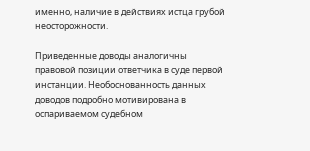именно, наличие в действиях истца грубой неосторожности.

Приведенные доводы аналогичны правовой позиции ответчика в суде первой инстанции. Необоснованность данных доводов подробно мотивирована в оспариваемом судебном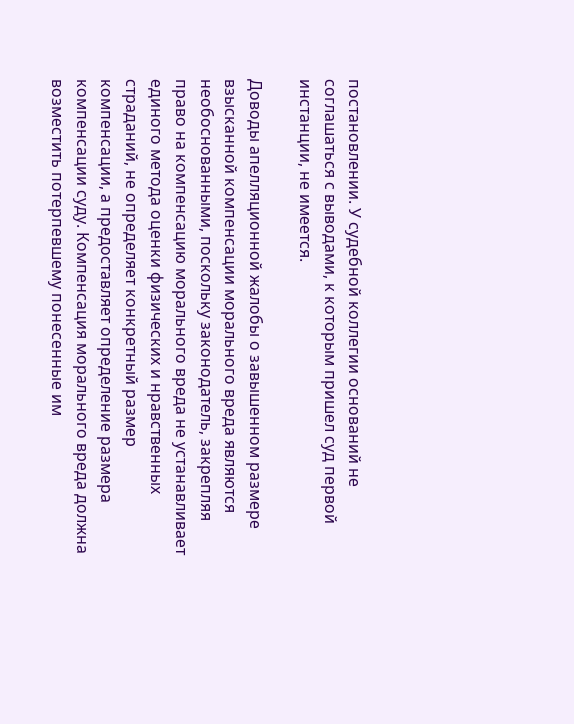постановлении. У судебной коллегии оснований не соглашаться с выводами, к которым пришел суд первой инстанции, не имеется.

Доводы апелляционной жалобы о завышенном размере взысканной компенсации морального вреда являются необоснованными, поскольку законодатель, закрепляя право на компенсацию морального вреда не устанавливает единого метода оценки физических и нравственных страданий, не определяет конкретный размер компенсации, а предоставляет определение размера компенсации суду. Компенсация морального вреда должна возместить потерпевшему понесенные им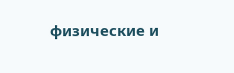физические и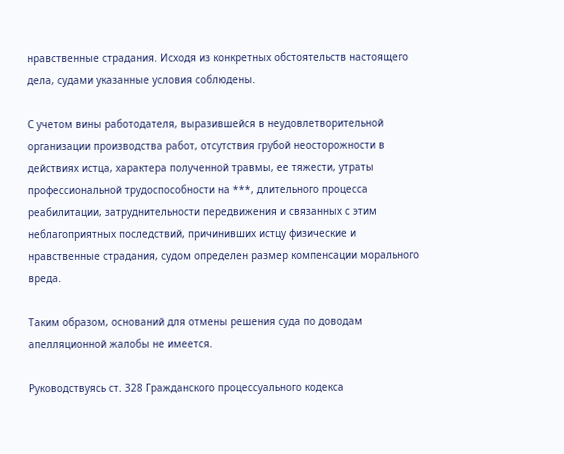нравственные страдания. Исходя из конкретных обстоятельств настоящего дела, судами указанные условия соблюдены.

С учетом вины работодателя, выразившейся в неудовлетворительной организации производства работ, отсутствия грубой неосторожности в действиях истца, характера полученной травмы, ее тяжести, утраты профессиональной трудоспособности на ***, длительного процесса реабилитации, затруднительности передвижения и связанных с этим неблагоприятных последствий, причинивших истцу физические и нравственные страдания, судом определен размер компенсации морального вреда.

Таким образом, оснований для отмены решения суда по доводам апелляционной жалобы не имеется.

Руководствуясь ст. 328 Гражданского процессуального кодекса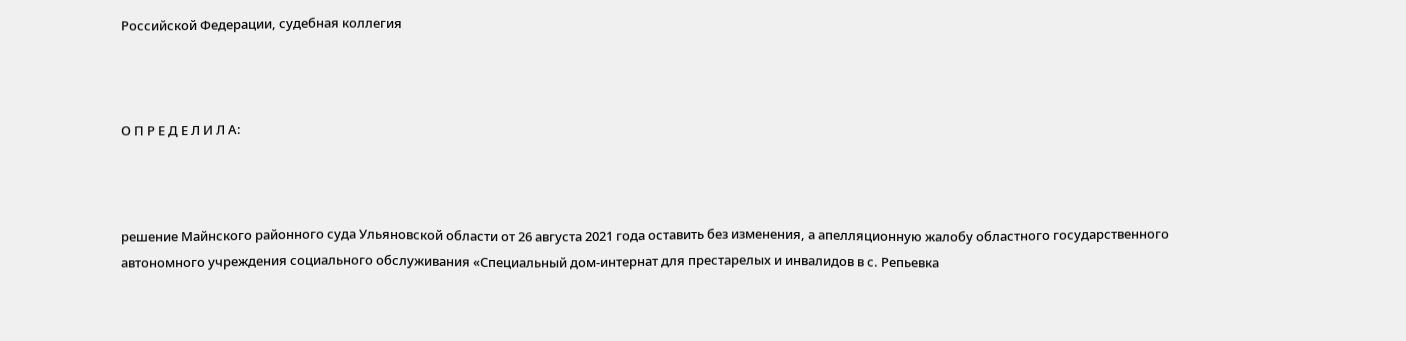Российской Федерации, судебная коллегия



О П Р Е Д Е Л И Л А:



решение Майнского районного суда Ульяновской области от 26 августа 2021 года оставить без изменения, а апелляционную жалобу областного государственного автономного учреждения социального обслуживания «Специальный дом-интернат для престарелых и инвалидов в с. Репьевка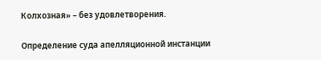Колхозная» – без удовлетворения.

Определение суда апелляционной инстанции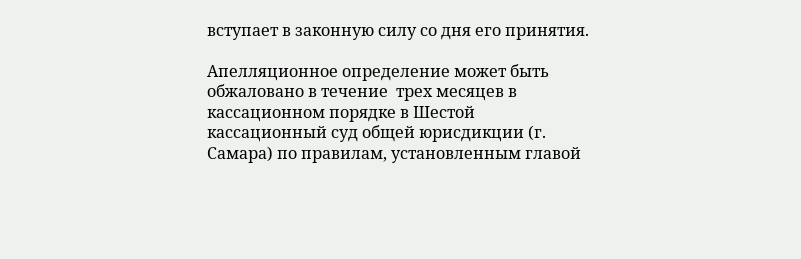вступает в законную силу со дня его принятия.

Апелляционное определение может быть обжаловано в течение  трех месяцев в кассационном порядке в Шестой кассационный суд общей юрисдикции (г. Самара) по правилам, установленным главой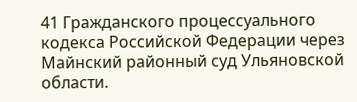41 Гражданского процессуального кодекса Российской Федерации через Майнский районный суд Ульяновской области.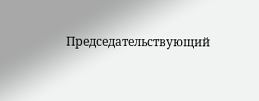Председательствующий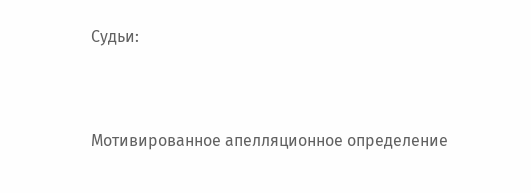Судьи:



Мотивированное апелляционное определение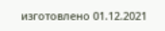изготовлено 01.12.2021